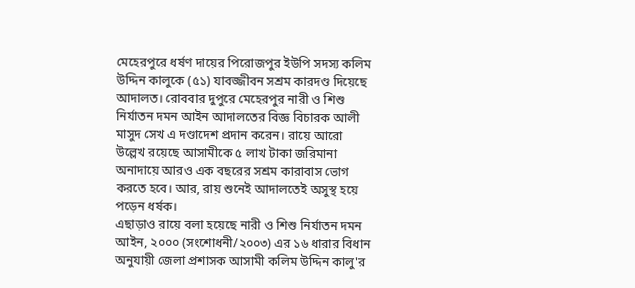মেহেরপুরে ধর্ষণ দায়ের পিরোজপুর ইউপি সদস্য কলিম উদ্দিন কালুকে (৫১) যাবজ্জীবন সশ্রম কারদণ্ড দিয়েছে আদালত। রোববার দুপুরে মেহেরপুর নারী ও শিশু নির্যাতন দমন আইন আদালতের বিজ্ঞ বিচারক আলী মাসুদ সেখ এ দণ্ডাদেশ প্রদান করেন। রায়ে আরো উল্লেখ রয়েছে আসামীকে ৫ লাখ টাকা জরিমানা অনাদায়ে আরও এক বছরের সশ্রম কারাবাস ভোগ করতে হবে। আর, রায় শুনেই আদালতেই অসুস্থ হয়ে পড়েন ধর্ষক।
এছাড়াও রায়ে বলা হয়েছে নারী ও শিশু নির্যাতন দমন আইন, ২০০০ (সংশোধনী/২০০৩) এর ১৬ ধারার বিধান অনুযায়ী জেলা প্রশাসক আসামী কলিম উদ্দিন কালু'র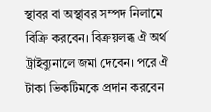স্থাবর বা অস্থাবর সম্পদ নিলামে বিক্রি করবেন। বিক্রয়লব্ধ ঐ অর্থ ট্রাইব্যুনালে জমা দেবেন। পরে ঐ টাকা ভিকটিমকে প্রদান করবেন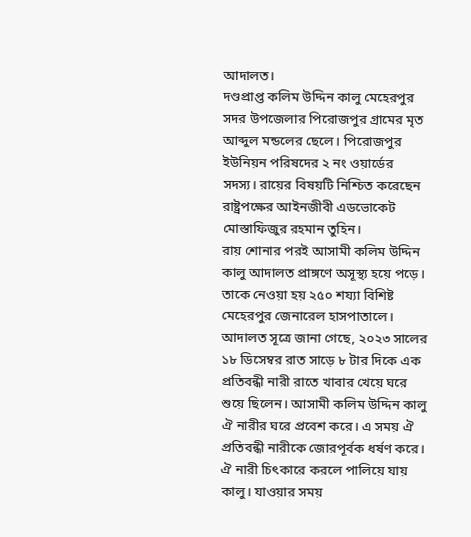আদালত।
দণ্ডপ্রাপ্ত কলিম উদ্দিন কালু মেহেরপুর সদর উপজেলার পিরোজপুর গ্রামের মৃত আব্দুল মন্ডলের ছেলে। পিরোজপুর ইউনিয়ন পরিষদের ২ নং ওয়ার্ডের সদস্য। রায়ের বিষয়টি নিশ্চিত করেছেন রাষ্ট্রপক্ষের আইনজীবী এডভোকেট মোস্তাফিজুর রহমান তুহিন।
রায় শোনার পরই আসামী কলিম উদ্দিন কালু আদালত প্রাঙ্গণে অসূস্থ্য হয়ে পড়ে। তাকে নেওয়া হয় ২৫০ শয্যা বিশিষ্ট মেহেরপুর জেনারেল হাসপাতালে।
আদালত সূত্রে জানা গেছে, ২০২৩ সালের ১৮ ডিসেম্বর রাত সাড়ে ৮ টার দিকে এক প্রতিবন্ধী নারী রাতে খাবার খেয়ে ঘরে শুয়ে ছিলেন। আসামী কলিম উদ্দিন কালু ঐ নারীর ঘরে প্রবেশ করে। এ সময় ঐ প্রতিবন্ধী নারীকে জোরপূর্বক ধর্ষণ করে। ঐ নারী চিৎকারে করলে পালিয়ে যায় কালু। যাওয়ার সময়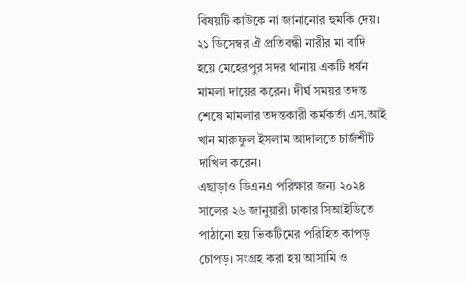বিষয়টি কাউকে না জানানোর হুমকি দেয়।
২১ ডিসেম্বর ঐ প্রতিবন্ধী নারীর মা বাদি হয়ে মেহেরপুর সদর থানায় একটি ধর্ষন মামলা দায়ের করেন। দীর্ঘ সময়র তদন্ত শেষে মামলার তদন্তকারী কর্মকর্তা এস.আই খান মারুফুল ইসলাম আদালতে চার্জশীট দাখিল করেন।
এছাড়াও ডিএনএ পরিক্ষার জন্য ২০২৪ সালের ২৬ জানুয়ারী ঢাকার সিআইডিতে পাঠানো হয় ভিকটিমের পরিহিত কাপড় চোপড়। সংগ্রহ করা হয় আসামি ও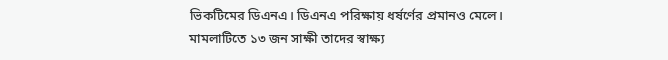ভিকটিমের ডিএনএ। ডিএনএ পরিক্ষায় ধর্ষর্ণের প্রমানও মেলে।
মামলাটিতে ১৩ জন সাক্ষী তাদের স্বাক্ষ্য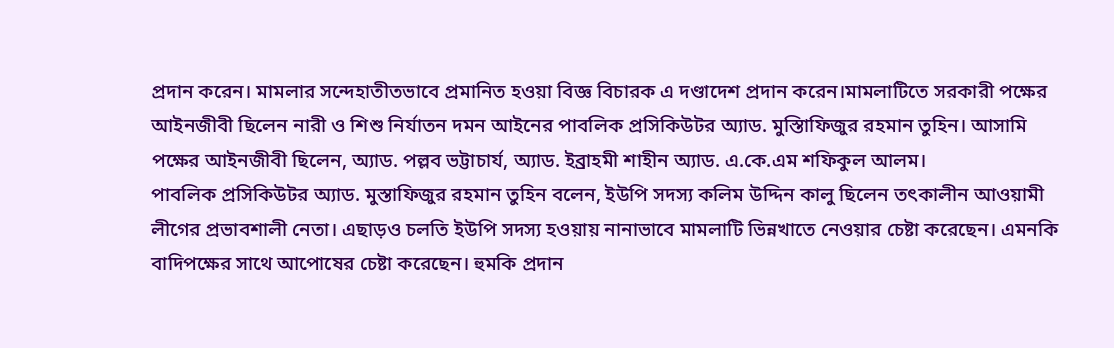প্রদান করেন। মামলার সন্দেহাতীতভাবে প্রমানিত হওয়া বিজ্ঞ বিচারক এ দণ্ডাদেশ প্রদান করেন।মামলাটিতে সরকারী পক্ষের আইনজীবী ছিলেন নারী ও শিশু নির্যাতন দমন আইনের পাবলিক প্রসিকিউটর অ্যাড. মুস্তিাফিজুর রহমান তুহিন। আসামি পক্ষের আইনজীবী ছিলেন, অ্যাড. পল্লব ভট্টাচার্য, অ্যাড. ইব্রাহমী শাহীন অ্যাড. এ.কে.এম শফিকুল আলম।
পাবলিক প্রসিকিউটর অ্যাড. মুস্তাফিজুর রহমান তুহিন বলেন, ইউপি সদস্য কলিম উদ্দিন কালু ছিলেন তৎকালীন আওয়ামী লীগের প্রভাবশালী নেতা। এছাড়ও চলতি ইউপি সদস্য হওয়ায় নানাভাবে মামলাটি ভিন্নখাতে নেওয়ার চেষ্টা করেছেন। এমনকি বাদিপক্ষের সাথে আপোষের চেষ্টা করেছেন। হুমকি প্রদান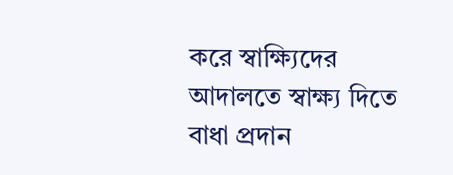করে স্বাক্ষ্যিদের আদালতে স্বাক্ষ্য দিতে বাধা প্রদান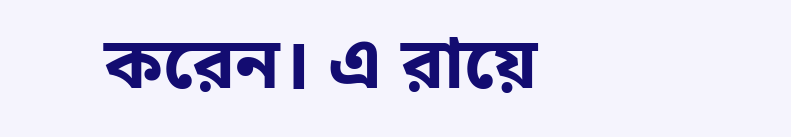করেন। এ রায়ে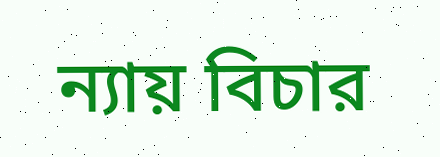ন্যায় বিচার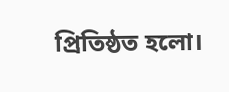প্রিতিষ্ঠত হলো।